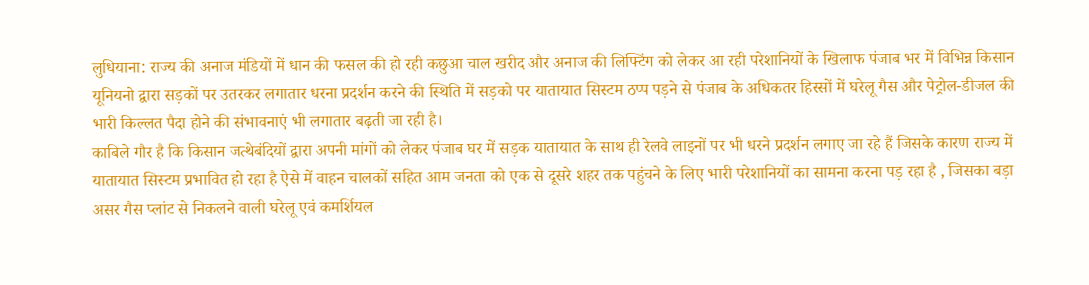लुधियाना: राज्य की अनाज मंडियों में धान की फसल की हो रही कछुआ चाल खरीद और अनाज की लिफ्टिंग को लेकर आ रही परेशानियों के खिलाफ पंजाब भर में विभिन्न किसान यूनियनो द्वारा सड़कों पर उतरकर लगातार धरना प्रदर्शन करने की स्थिति में सड़को पर यातायात सिस्टम ठप्प पड़ने से पंजाब के अधिकतर हिस्सों में घरेलू गैस और पेट्रोल-डीजल की भारी किल्लत पैदा होने की संभावनाएं भी लगातार बढ़ती जा रही है।
काबिले गौर है कि किसान जत्थेबंदियों द्वारा अपनी मांगों को लेकर पंजाब घर में सड़क यातायात के साथ ही रेलवे लाइनों पर भी धरने प्रदर्शन लगाए जा रहे हैं जिसके कारण राज्य में यातायात सिस्टम प्रभावित हो रहा है ऐसे में वाहन चालकों सहित आम जनता को एक से दूसरे शहर तक पहुंचने के लिए भारी परेशानियों का सामना करना पड़ रहा है , जिसका बड़ा असर गैस प्लांट से निकलने वाली घरेलू एवं कमर्शियल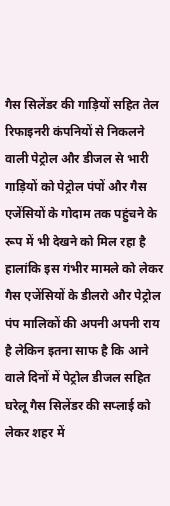गैस सिलेंडर की गाड़ियों सहित तेल रिफाइनरी कंपनियों से निकलने वाली पेट्रोल और डीजल से भारी गाड़ियों को पेट्रोल पंपों और गैस एजेंसियों के गोदाम तक पहुंचने के रूप में भी देखने को मिल रहा है हालांकि इस गंभीर मामले को लेकर गैस एजेंसियों के डीलरो और पेट्रोल पंप मालिकों की अपनी अपनी राय है लेकिन इतना साफ है कि आने वाले दिनों में पेट्रोल डीजल सहित घरेलू गैस सिलेंडर की सप्लाई को लेकर शहर में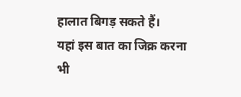हालात बिगड़ सकते हैं।
यहां इस बात का जिक्र करना भी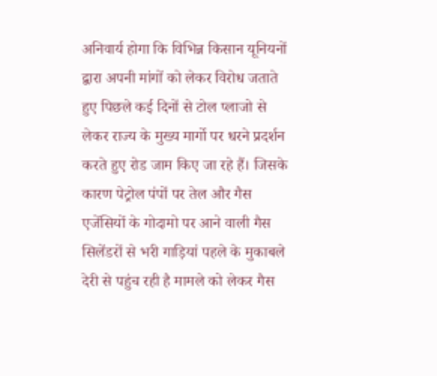अनिवार्य होगा कि विभिन्न किसान यूनियनों द्वारा अपनी मांगों को लेकर विरोध जताते हुए पिछले कई दिनों से टोल प्लाजो से लेकर राज्य के मुख्य मार्गो पर धरने प्रदर्शन करते हुए रोड जाम किए जा रहे हैं। जिसके कारण पेट्रोल पंपों पर तेल और गैस एजेंसियों के गोदामो पर आने वाली गैस सिलेंडरों से भरी गाड़ियां पहले के मुकाबले देरी से पहुंच रही है मामले को लेकर गैस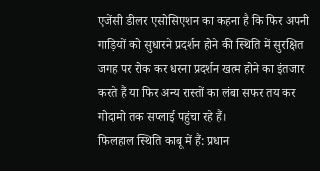एजेंसी डीलर एसोसिएशन का कहना है कि फिर अपनी गाड़ियों को सुधारने प्रदर्शन होने की स्थिति में सुरक्षित जगह पर रोक कर धरना प्रदर्शन खत्म होने का इंतजार करते हैं या फिर अन्य रास्तों का लंबा सफर तय कर गोदामो तक सप्लाई पहुंचा रहे हैं।
फिलहाल स्थिति काबू में हैं: प्रधान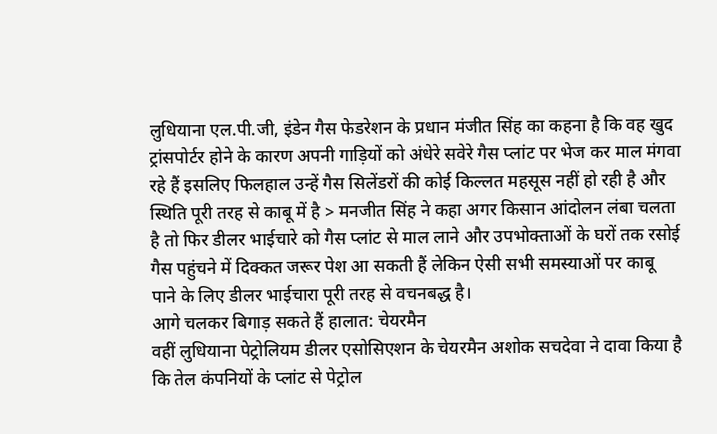लुधियाना एल.पी.जी, इंडेन गैस फेडरेशन के प्रधान मंजीत सिंह का कहना है कि वह खुद ट्रांसपोर्टर होने के कारण अपनी गाड़ियों को अंधेरे सवेरे गैस प्लांट पर भेज कर माल मंगवा रहे हैं इसलिए फिलहाल उन्हें गैस सिलेंडरों की कोई किल्लत महसूस नहीं हो रही है और स्थिति पूरी तरह से काबू में है > मनजीत सिंह ने कहा अगर किसान आंदोलन लंबा चलता है तो फिर डीलर भाईचारे को गैस प्लांट से माल लाने और उपभोक्ताओं के घरों तक रसोई गैस पहुंचने में दिक्कत जरूर पेश आ सकती हैं लेकिन ऐसी सभी समस्याओं पर काबू पाने के लिए डीलर भाईचारा पूरी तरह से वचनबद्ध है।
आगे चलकर बिगाड़ सकते हैं हालात: चेयरमैन
वहीं लुधियाना पेट्रोलियम डीलर एसोसिएशन के चेयरमैन अशोक सचदेवा ने दावा किया है कि तेल कंपनियों के प्लांट से पेट्रोल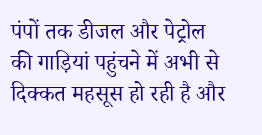पंपों तक डीजल और पेट्रोल की गाड़ियां पहुंचने में अभी से दिक्कत महसूस हो रही है और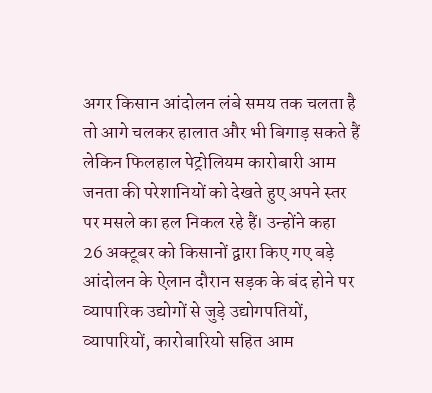अगर किसान आंदोलन लंबे समय तक चलता है तो आगे चलकर हालात और भी बिगाड़ सकते हैं लेकिन फिलहाल पेट्रोलियम कारोबारी आम जनता की परेशानियों को देखते हुए अपने स्तर पर मसले का हल निकल रहे हैं। उन्होंने कहा 26 अक्टूबर को किसानों द्वारा किए गए बड़े आंदोलन के ऐलान दौरान सड़क के बंद होने पर व्यापारिक उद्योगों से जुड़े उद्योगपतियों, व्यापारियों, कारोबारियो सहित आम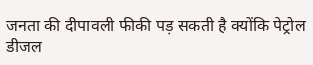जनता की दीपावली फीकी पड़ सकती है क्योंकि पेट्रोल डीजल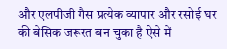और एलपीजी गैस प्रत्येक व्यापार और रसोई घर की बेसिक जरूरत बन चुका है ऐसे में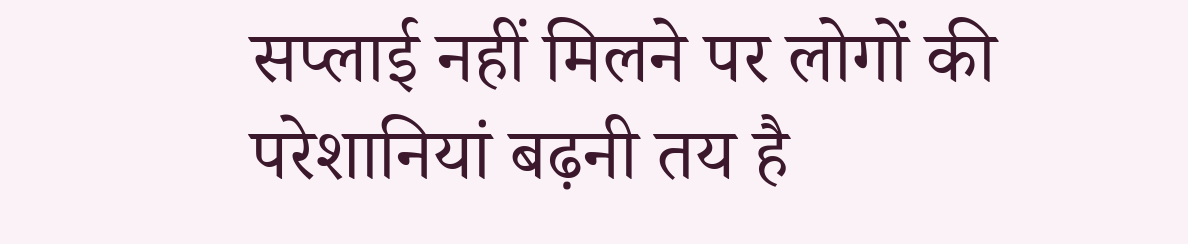सप्लाई नहीं मिलने पर लोगों की परेशानियां बढ़नी तय है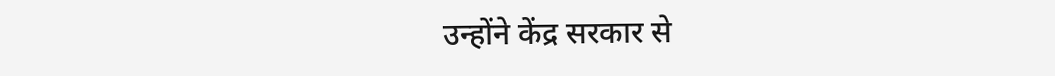उन्होंने केंद्र सरकार से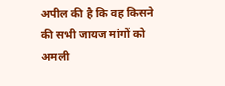अपील की है कि वह किसने की सभी जायज मांगों को अमली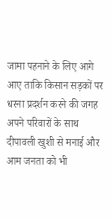जामा पहनाने के लिए आगे आए ताकि किसान सड़कों पर धरना प्रदर्शन करने की जगह अपने परिवारों के साथ दीपावली खुशी से मनाई और आम जनता को भी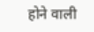होने वाली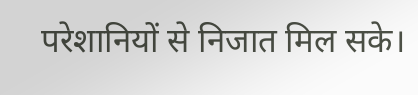परेशानियों से निजात मिल सके।